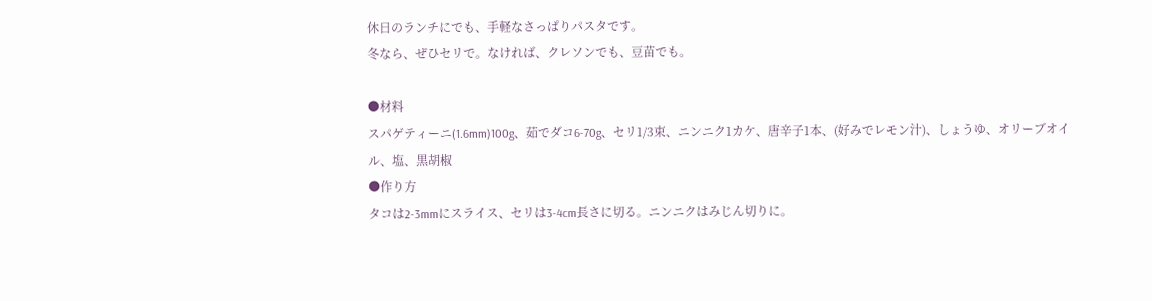休日のランチにでも、手軽なさっぱりパスタです。
冬なら、ぜひセリで。なければ、クレソンでも、豆苗でも。

●材料
スパゲティーニ(1.6mm)100g、茹でダコ6-70g、セリ1/3束、ニンニク1カケ、唐辛子1本、(好みでレモン汁)、しょうゆ、オリーブオイル、塩、黒胡椒
●作り方
タコは2-3mmにスライス、セリは3-4cm長さに切る。ニンニクはみじん切りに。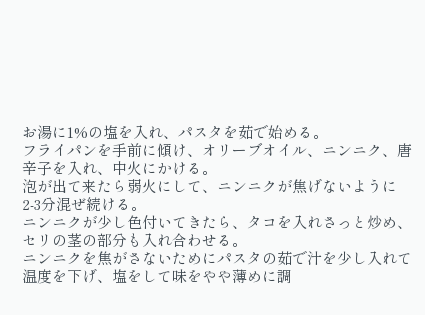お湯に1%の塩を入れ、パスタを茹で始める。
フライパンを手前に傾け、オリーブオイル、ニンニク、唐辛子を入れ、中火にかける。
泡が出て来たら弱火にして、ニンニクが焦げないように2-3分混ぜ続ける。
ニンニクが少し色付いてきたら、タコを入れさっと炒め、セリの茎の部分も入れ合わせる。
ニンニクを焦がさないためにパスタの茹で汁を少し入れて温度を下げ、塩をして味をやや薄めに調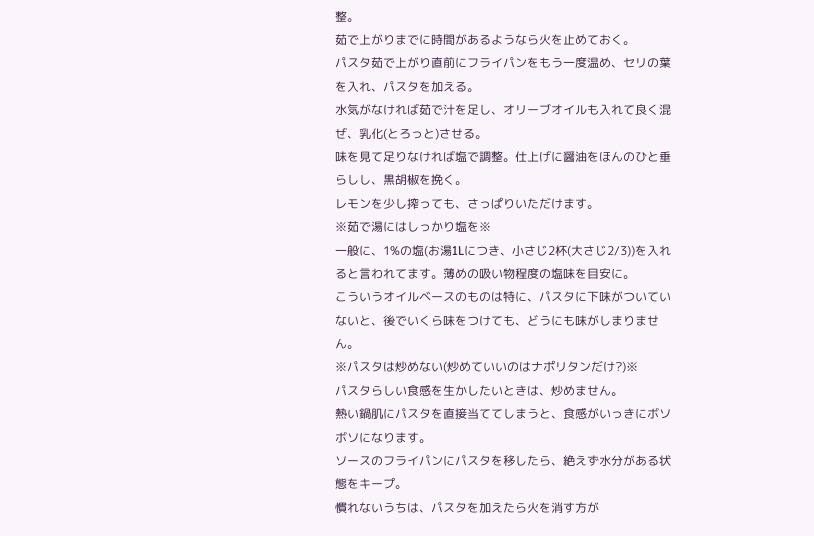整。
茹で上がりまでに時間があるようなら火を止めておく。
パスタ茹で上がり直前にフライパンをもう一度温め、セリの葉を入れ、パスタを加える。
水気がなければ茹で汁を足し、オリーブオイルも入れて良く混ぜ、乳化(とろっと)させる。
味を見て足りなければ塩で調整。仕上げに醤油をほんのひと垂らしし、黒胡椒を挽く。
レモンを少し搾っても、さっぱりいただけます。
※茹で湯にはしっかり塩を※
一般に、1%の塩(お湯1Lにつき、小さじ2杯(大さじ2/3))を入れると言われてます。薄めの吸い物程度の塩味を目安に。
こういうオイルベースのものは特に、パスタに下味がついていないと、後でいくら味をつけても、どうにも味がしまりません。
※パスタは炒めない(炒めていいのはナポリタンだけ?)※
パスタらしい食感を生かしたいときは、炒めません。
熱い鍋肌にパスタを直接当ててしまうと、食感がいっきにボソボソになります。
ソースのフライパンにパスタを移したら、絶えず水分がある状態をキープ。
慣れないうちは、パスタを加えたら火を消す方が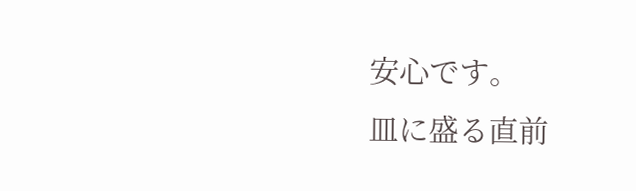安心です。
皿に盛る直前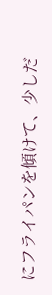にフライパンを傾けて、少しだ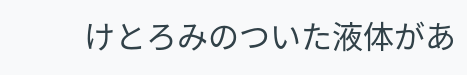けとろみのついた液体があ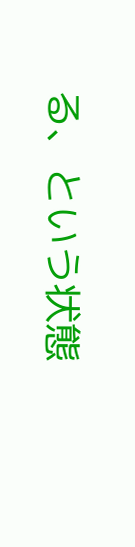る、という状態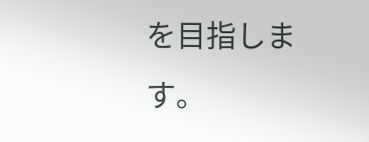を目指します。